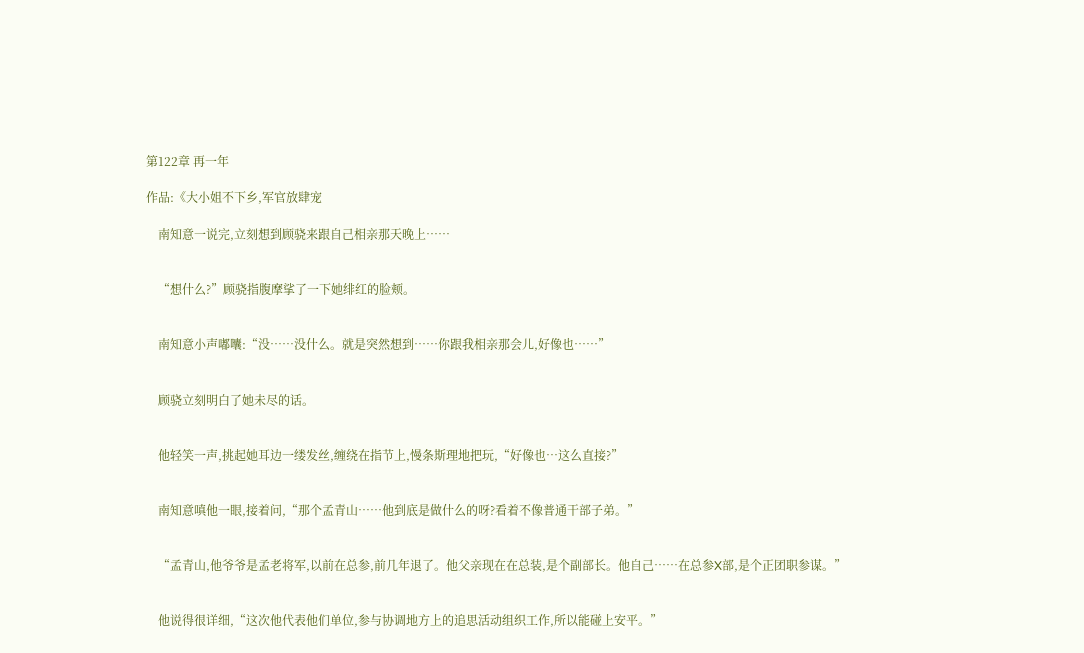第122章 再一年

作品:《大小姐不下乡,军官放肆宠

    南知意一说完,立刻想到顾骁来跟自己相亲那天晚上……


    “想什么?”顾骁指腹摩挲了一下她绯红的脸颊。


    南知意小声嘟囔:“没……没什么。就是突然想到……你跟我相亲那会儿,好像也……”


    顾骁立刻明白了她未尽的话。


    他轻笑一声,挑起她耳边一缕发丝,缠绕在指节上,慢条斯理地把玩,“好像也…这么直接?”


    南知意嗔他一眼,接着问,“那个孟青山……他到底是做什么的呀?看着不像普通干部子弟。”


    “孟青山,他爷爷是孟老将军,以前在总参,前几年退了。他父亲现在在总装,是个副部长。他自己……在总参X部,是个正团职参谋。”


    他说得很详细,“这次他代表他们单位,参与协调地方上的追思活动组织工作,所以能碰上安平。”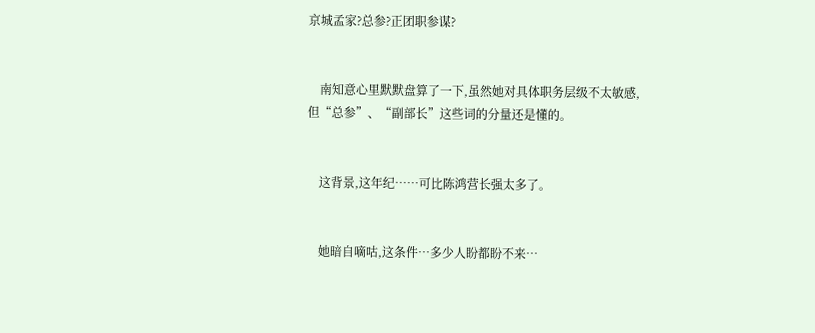京城孟家?总参?正团职参谋?


    南知意心里默默盘算了一下,虽然她对具体职务层级不太敏感,但“总参”、“副部长”这些词的分量还是懂的。


    这背景,这年纪……可比陈鸿营长强太多了。


    她暗自嘀咕,这条件…多少人盼都盼不来…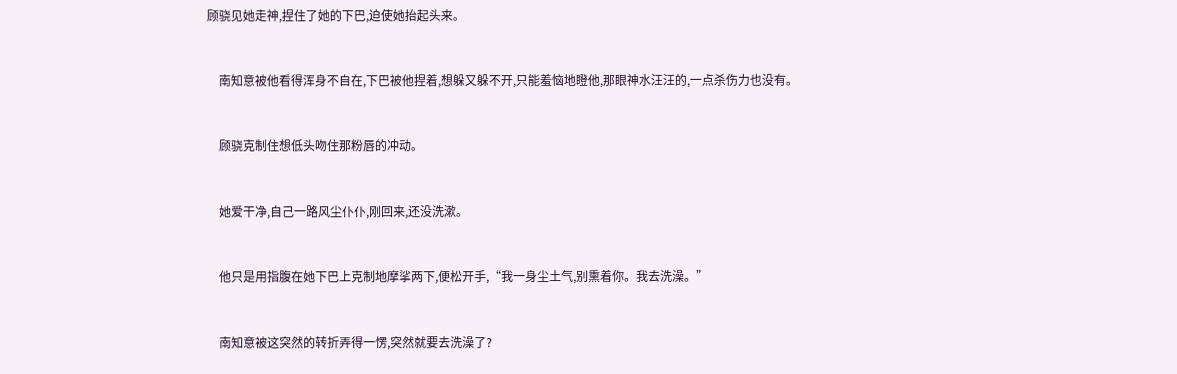顾骁见她走神,捏住了她的下巴,迫使她抬起头来。


    南知意被他看得浑身不自在,下巴被他捏着,想躲又躲不开,只能羞恼地瞪他,那眼神水汪汪的,一点杀伤力也没有。


    顾骁克制住想低头吻住那粉唇的冲动。


    她爱干净,自己一路风尘仆仆,刚回来,还没洗漱。


    他只是用指腹在她下巴上克制地摩挲两下,便松开手,“我一身尘土气,别熏着你。我去洗澡。”


    南知意被这突然的转折弄得一愣,突然就要去洗澡了?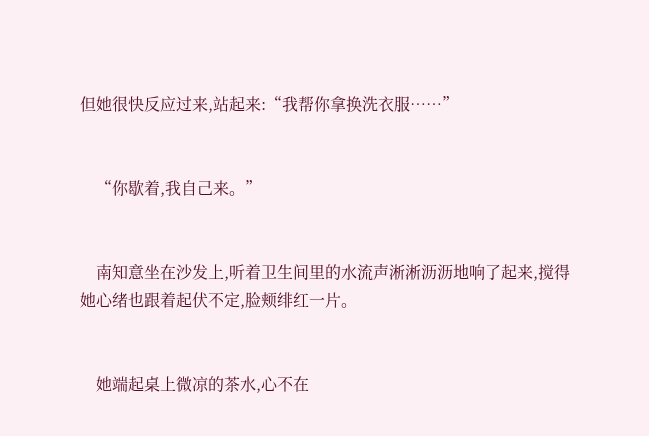但她很快反应过来,站起来:“我帮你拿换洗衣服……”


    “你歇着,我自己来。”


    南知意坐在沙发上,听着卫生间里的水流声淅淅沥沥地响了起来,搅得她心绪也跟着起伏不定,脸颊绯红一片。


    她端起桌上微凉的茶水,心不在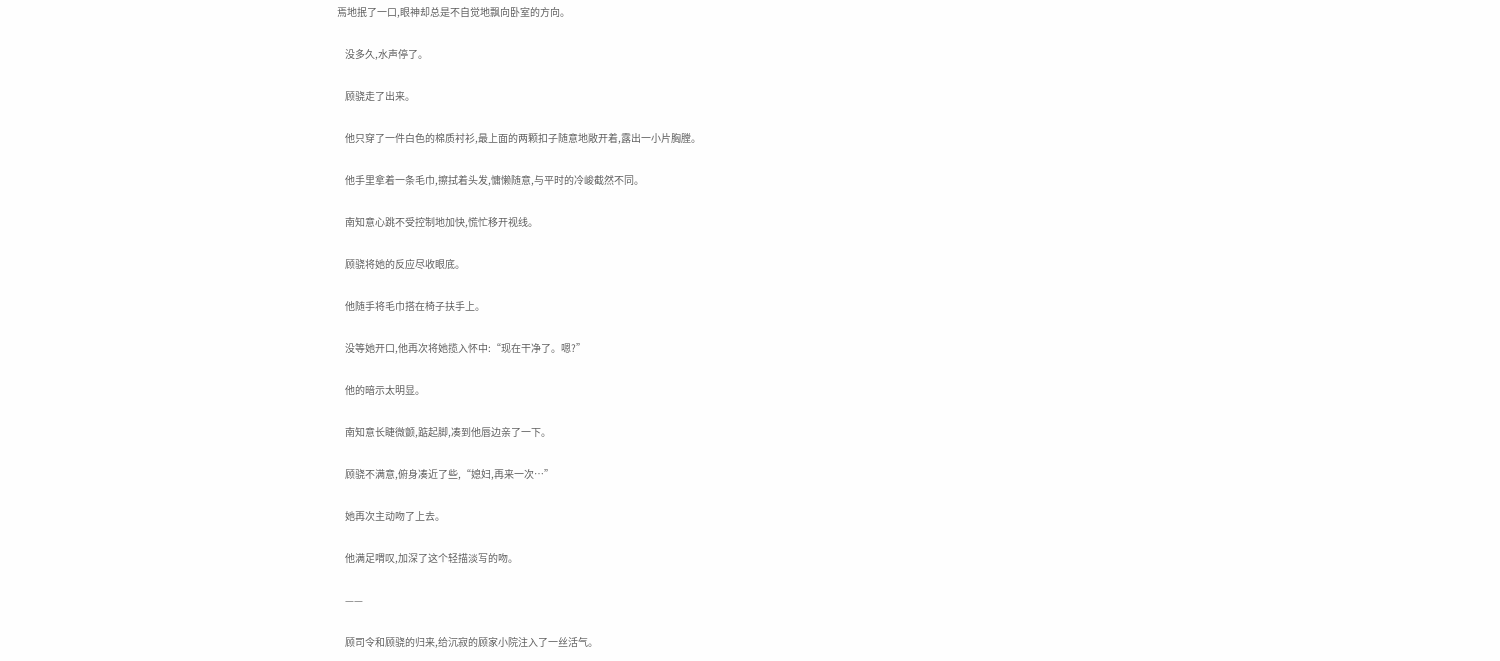焉地抿了一口,眼神却总是不自觉地飘向卧室的方向。


    没多久,水声停了。


    顾骁走了出来。


    他只穿了一件白色的棉质衬衫,最上面的两颗扣子随意地敞开着,露出一小片胸膛。


    他手里拿着一条毛巾,擦拭着头发,慵懒随意,与平时的冷峻截然不同。


    南知意心跳不受控制地加快,慌忙移开视线。


    顾骁将她的反应尽收眼底。


    他随手将毛巾搭在椅子扶手上。


    没等她开口,他再次将她揽入怀中:“现在干净了。嗯?”


    他的暗示太明显。


    南知意长睫微颤,踮起脚,凑到他唇边亲了一下。


    顾骁不满意,俯身凑近了些,“媳妇,再来一次…”


    她再次主动吻了上去。


    他满足喟叹,加深了这个轻描淡写的吻。


    ——


    顾司令和顾骁的归来,给沉寂的顾家小院注入了一丝活气。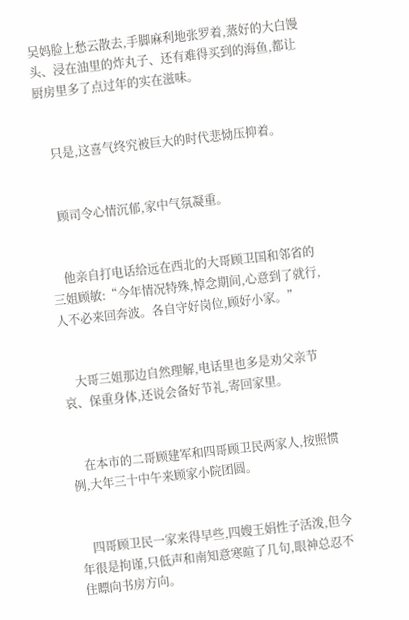吴妈脸上愁云散去,手脚麻利地张罗着,蒸好的大白馒头、浸在油里的炸丸子、还有难得买到的海鱼,都让厨房里多了点过年的实在滋味。


    只是,这喜气终究被巨大的时代悲恸压抑着。


    顾司令心情沉郁,家中气氛凝重。


    他亲自打电话给远在西北的大哥顾卫国和邻省的三姐顾敏:“今年情况特殊,悼念期间,心意到了就行,人不必来回奔波。各自守好岗位,顾好小家。”


    大哥三姐那边自然理解,电话里也多是劝父亲节哀、保重身体,还说会备好节礼,寄回家里。


    在本市的二哥顾建军和四哥顾卫民两家人,按照惯例,大年三十中午来顾家小院团圆。


    四哥顾卫民一家来得早些,四嫂王娟性子活泼,但今年很是拘谨,只低声和南知意寒暄了几句,眼神总忍不住瞟向书房方向。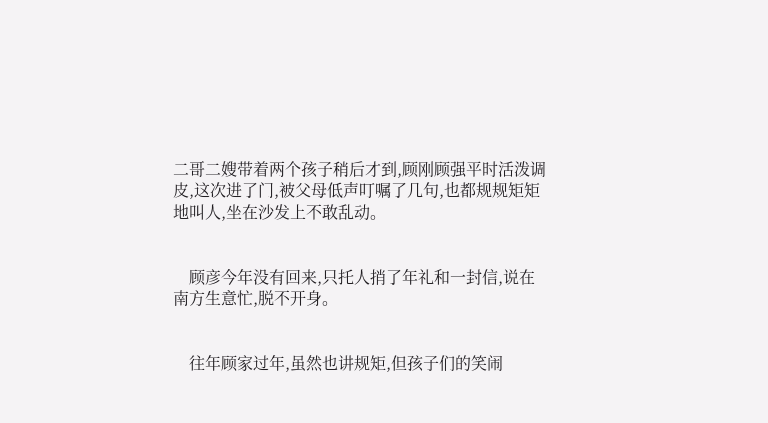二哥二嫂带着两个孩子稍后才到,顾刚顾强平时活泼调皮,这次进了门,被父母低声叮嘱了几句,也都规规矩矩地叫人,坐在沙发上不敢乱动。


    顾彦今年没有回来,只托人捎了年礼和一封信,说在南方生意忙,脱不开身。


    往年顾家过年,虽然也讲规矩,但孩子们的笑闹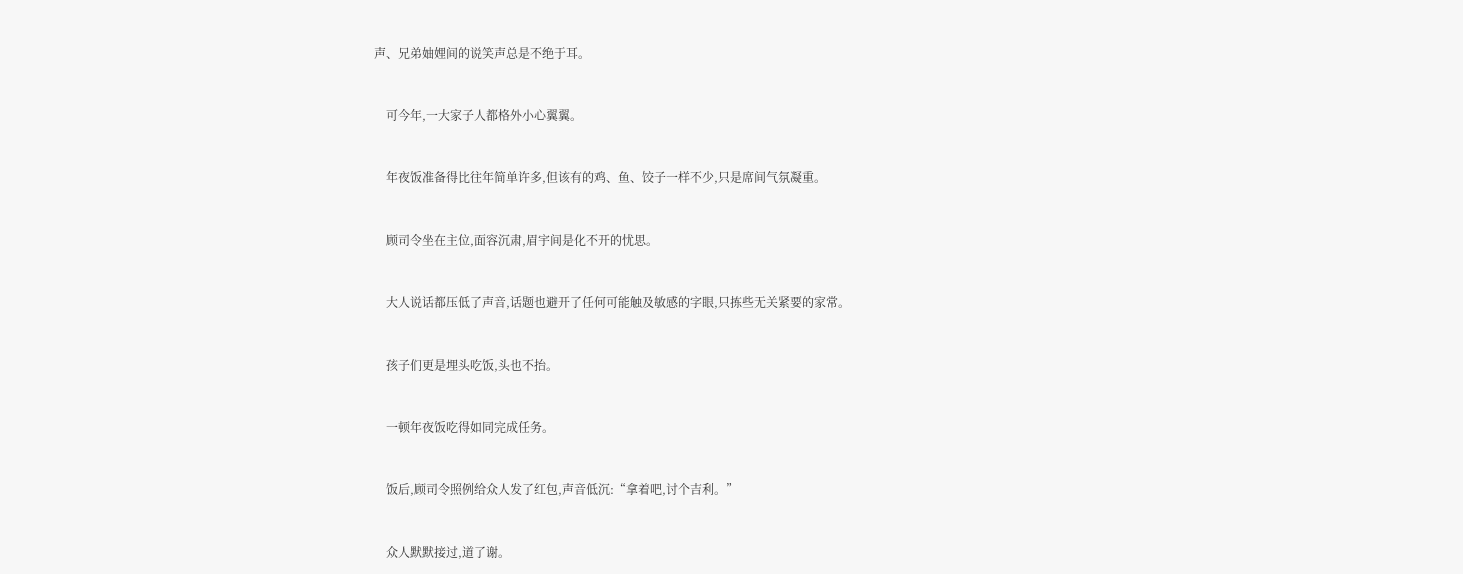声、兄弟妯娌间的说笑声总是不绝于耳。


    可今年,一大家子人都格外小心翼翼。


    年夜饭准备得比往年简单许多,但该有的鸡、鱼、饺子一样不少,只是席间气氛凝重。


    顾司令坐在主位,面容沉肃,眉宇间是化不开的忧思。


    大人说话都压低了声音,话题也避开了任何可能触及敏感的字眼,只拣些无关紧要的家常。


    孩子们更是埋头吃饭,头也不抬。


    一顿年夜饭吃得如同完成任务。


    饭后,顾司令照例给众人发了红包,声音低沉:“拿着吧,讨个吉利。”


    众人默默接过,道了谢。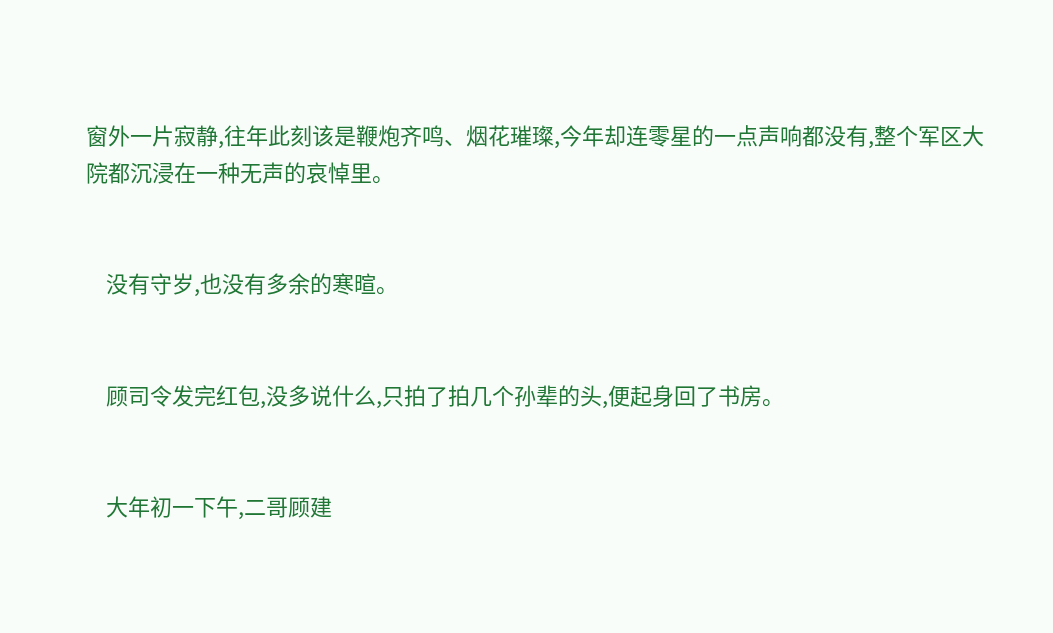窗外一片寂静,往年此刻该是鞭炮齐鸣、烟花璀璨,今年却连零星的一点声响都没有,整个军区大院都沉浸在一种无声的哀悼里。


    没有守岁,也没有多余的寒暄。


    顾司令发完红包,没多说什么,只拍了拍几个孙辈的头,便起身回了书房。


    大年初一下午,二哥顾建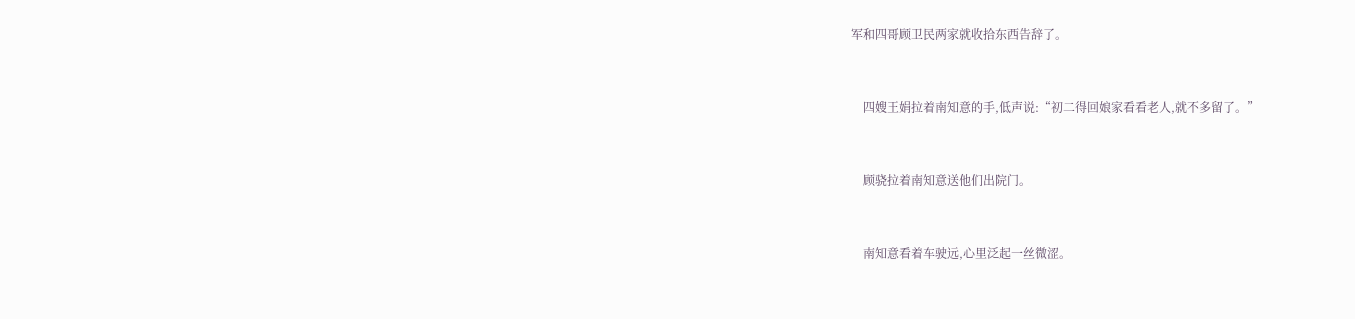军和四哥顾卫民两家就收拾东西告辞了。


    四嫂王娟拉着南知意的手,低声说:“初二得回娘家看看老人,就不多留了。”


    顾骁拉着南知意送他们出院门。


    南知意看着车驶远,心里泛起一丝微涩。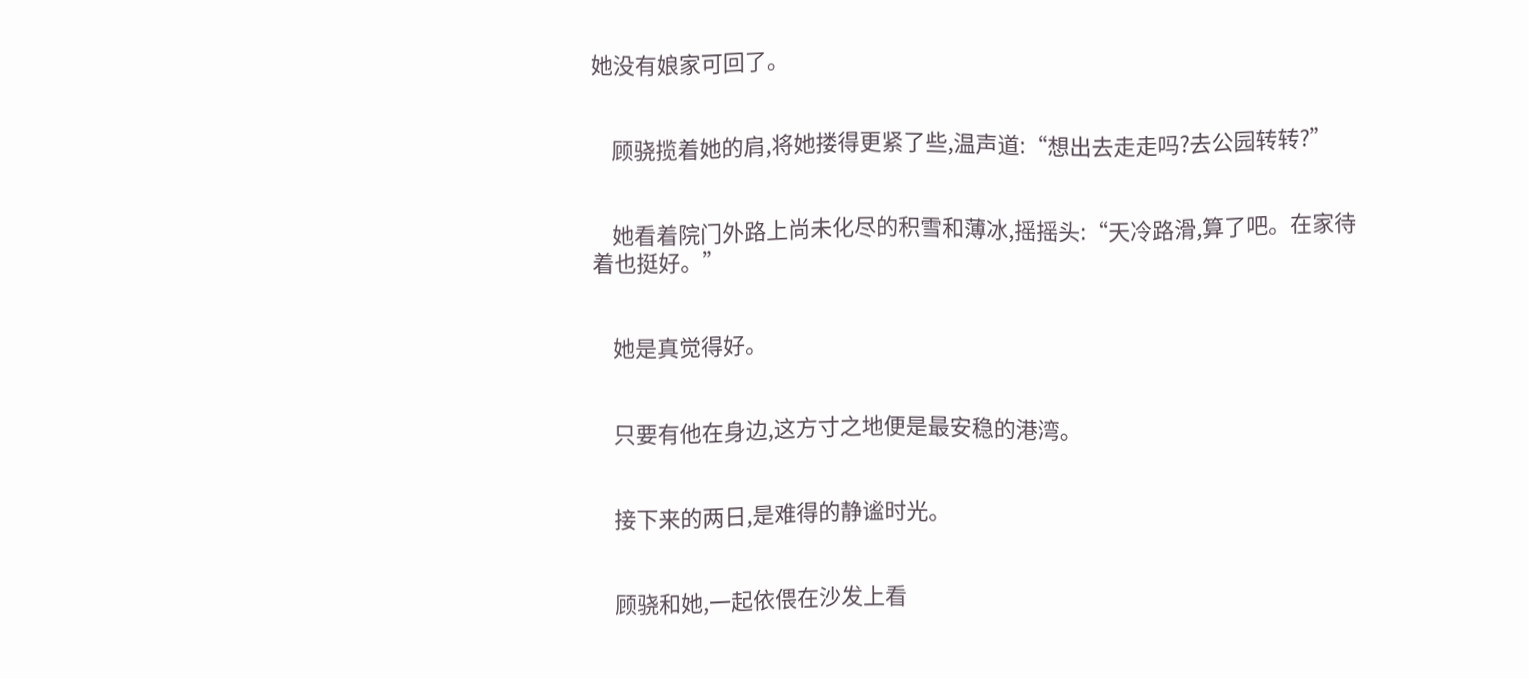她没有娘家可回了。


    顾骁揽着她的肩,将她搂得更紧了些,温声道:“想出去走走吗?去公园转转?”


    她看着院门外路上尚未化尽的积雪和薄冰,摇摇头:“天冷路滑,算了吧。在家待着也挺好。”


    她是真觉得好。


    只要有他在身边,这方寸之地便是最安稳的港湾。


    接下来的两日,是难得的静谧时光。


    顾骁和她,一起依偎在沙发上看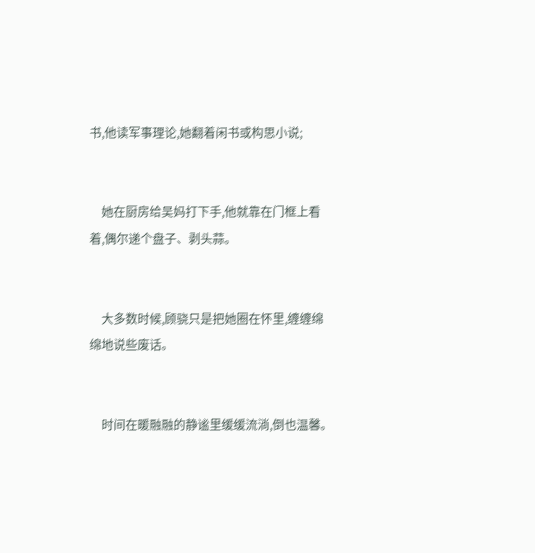书,他读军事理论,她翻着闲书或构思小说;


    她在厨房给吴妈打下手,他就靠在门框上看着,偶尔递个盘子、剥头蒜。


    大多数时候,顾骁只是把她圈在怀里,缠缠绵绵地说些废话。


    时间在暖融融的静谧里缓缓流淌,倒也温馨。